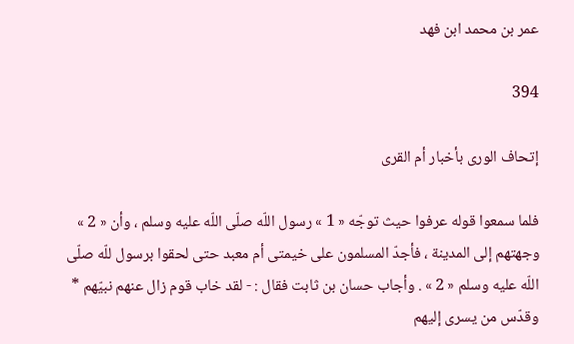عمر بن محمد ابن فهد

394

إتحاف الورى بأخبار أم القرى

فلما سمعوا قوله عرفوا حيث توجّه « 1 » رسول اللّه صلّى اللّه عليه وسلم ، وأن « 2 » وجهتهم إلى المدينة ، فأجدّ المسلمون على خيمتى أم معبد حتى لحقوا برسول للّه صلّى اللّه عليه وسلم « 2 » . وأجاب حسان بن ثابت فقال : - لقد خاب قوم زال عنهم نبيّهم * وقدّس من يسرى إليهم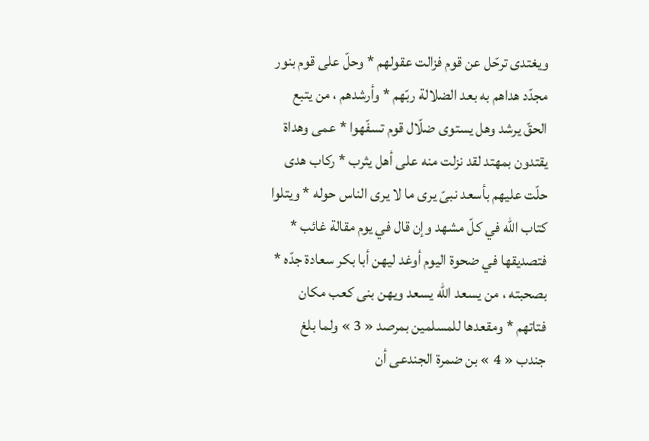ويغتدى ترحّل عن قوم فزالت عقولهم * وحلّ على قوم بنور مجدّد هداهم به بعد الضلالة ربّهم * وأرشدهم ، من يتبع الحقّ يرشد وهل يستوى ضلّال قوم تسفّهوا * عمى وهداة يقتدون بمهتد لقد نزلت منه على أهل يثرب * ركاب هدى حلّت عليهم بأسعد نبىّ يرى ما لا يرى الناس حوله * ويتلوا كتاب اللّه في كلّ مشهد وإن قال في يوم مقالة غائب * فتصديقها في ضحوة اليوم أوغد ليهن أبا بكر سعادة جدّه * بصحبته ، من يسعد اللّه يسعد ويهن بنى كعب مكان فتاتهم * ومقعدها للمسلمين بمرصد « 3 » ولما بلغ جندب « 4 » بن ضمرة الجندعى أن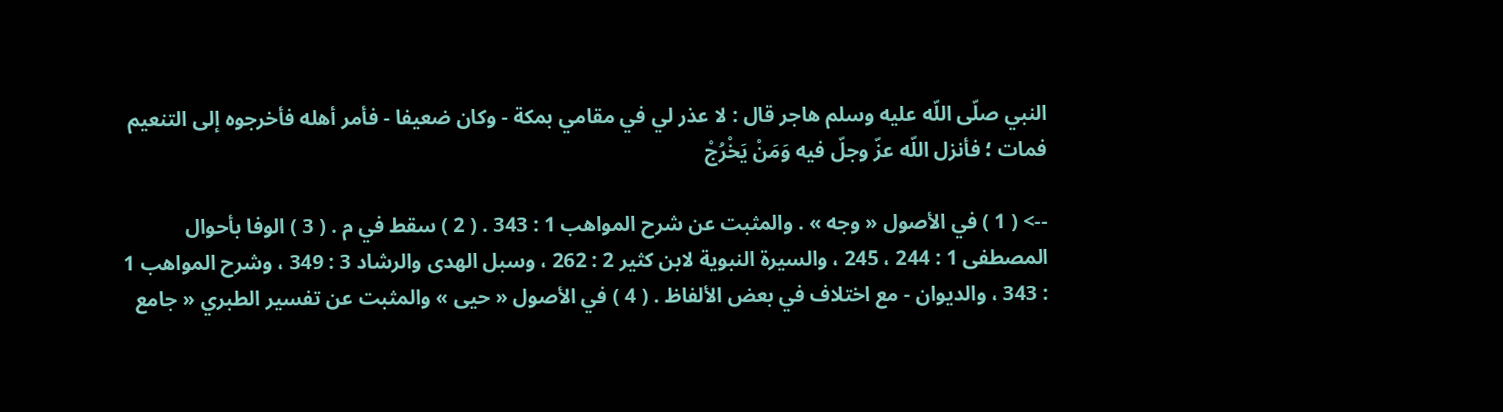النبي صلّى اللّه عليه وسلم هاجر قال : لا عذر لي في مقامي بمكة - وكان ضعيفا - فأمر أهله فأخرجوه إلى التنعيم فمات ؛ فأنزل اللّه عزّ وجلّ فيه وَمَنْ يَخْرُجْ

--> ( 1 ) في الأصول « وجه » . والمثبت عن شرح المواهب 1 : 343 . ( 2 ) سقط في م . ( 3 ) الوفا بأحوال المصطفى 1 : 244 ، 245 ، والسيرة النبوية لابن كثير 2 : 262 ، وسبل الهدى والرشاد 3 : 349 ، وشرح المواهب 1 : 343 ، والديوان - مع اختلاف في بعض الألفاظ . ( 4 ) في الأصول « حيى » والمثبت عن تفسير الطبري « جامع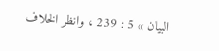البيان » 5 : 239 ، وانظر الخلاف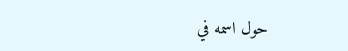حول اسمه في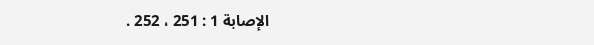الإصابة 1 : 251 ، 252 .